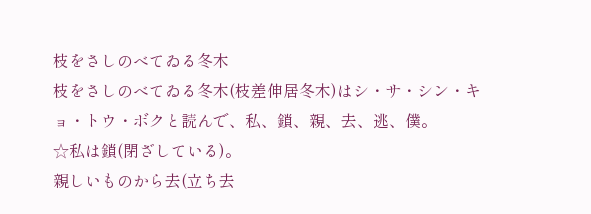枝をさしのべてゐる冬木
枝をさしのべてゐる冬木(枝差伸居冬木)はシ・サ・シン・キョ・トウ・ボクと読んで、私、鎖、親、去、逃、僕。
☆私は鎖(閉ざしている)。
親しいものから去(立ち去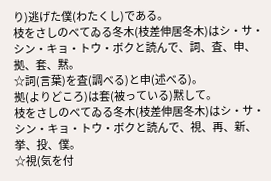り)逃げた僕(わたくし)である。
枝をさしのべてゐる冬木(枝差伸居冬木)はシ・サ・シン・キョ・トウ・ボクと読んで、詞、査、申、拠、套、黙。
☆詞(言葉)を査(調べる)と申(述べる)。
拠(よりどころ)は套(被っている)黙して。
枝をさしのべてゐる冬木(枝差伸居冬木)はシ・サ・シン・キョ・トウ・ボクと読んで、視、再、新、挙、投、僕。
☆視(気を付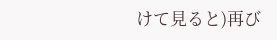けて見ると)再び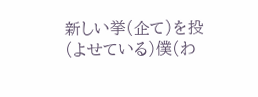新しい挙(企て)を投(よせている)僕(わ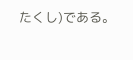たくし)である。